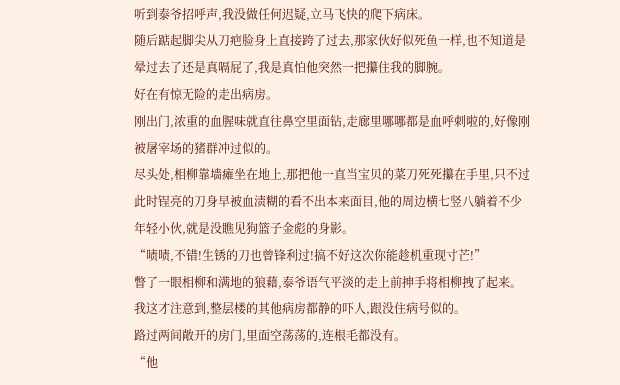听到泰爷招呼声,我没做任何迟疑,立马飞快的爬下病床。
随后踮起脚尖从刀疤脸身上直接跨了过去,那家伙好似死鱼一样,也不知道是晕过去了还是真嗝屁了,我是真怕他突然一把攥住我的脚腕。
好在有惊无险的走出病房。
刚出门,浓重的血腥味就直往鼻空里面钻,走廊里哪哪都是血呼刺啦的,好像刚被屠宰场的猪群冲过似的。
尽头处,相柳靠墙瘫坐在地上,那把他一直当宝贝的菜刀死死攥在手里,只不过此时锃亮的刀身早被血渍糊的看不出本来面目,他的周边横七竖八躺着不少年轻小伙,就是没瞧见狗篮子金彪的身影。
“啧啧,不错!生锈的刀也曾锋利过!搞不好这次你能趁机重现寸芒!”
瞥了一眼相柳和满地的狼藉,泰爷语气平淡的走上前抻手将相柳拽了起来。
我这才注意到,整层楼的其他病房都静的吓人,跟没住病号似的。
路过两间敞开的房门,里面空荡荡的,连根毛都没有。
“他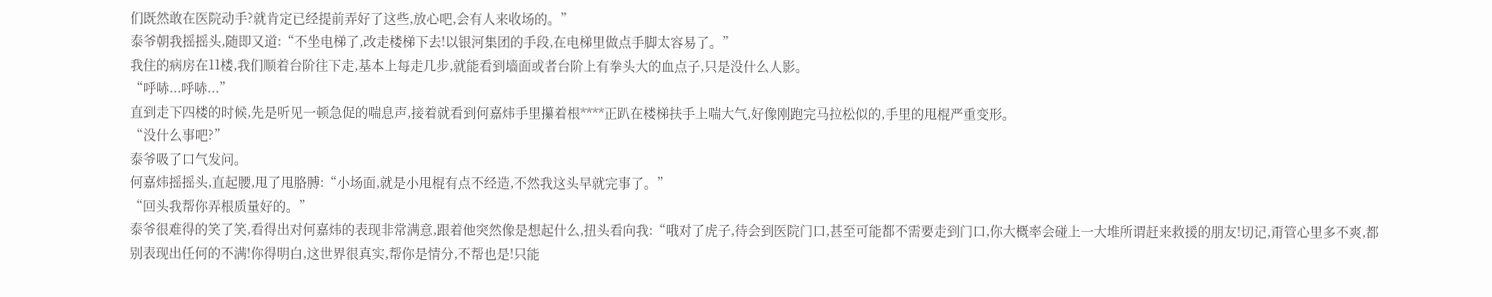们既然敢在医院动手?就肯定已经提前弄好了这些,放心吧,会有人来收场的。”
泰爷朝我摇摇头,随即又道:“不坐电梯了,改走楼梯下去!以银河集团的手段,在电梯里做点手脚太容易了。”
我住的病房在11楼,我们顺着台阶往下走,基本上每走几步,就能看到墙面或者台阶上有拳头大的血点子,只是没什么人影。
“呼哧...呼哧...”
直到走下四楼的时候,先是听见一顿急促的喘息声,接着就看到何嘉炜手里攥着根****正趴在楼梯扶手上喘大气,好像刚跑完马拉松似的,手里的甩棍严重变形。
“没什么事吧?”
泰爷吸了口气发问。
何嘉炜摇摇头,直起腰,甩了甩胳膊:“小场面,就是小甩棍有点不经造,不然我这头早就完事了。”
“回头我帮你弄根质量好的。”
泰爷很难得的笑了笑,看得出对何嘉炜的表现非常满意,跟着他突然像是想起什么,扭头看向我:“哦对了虎子,待会到医院门口,甚至可能都不需要走到门口,你大概率会碰上一大堆所谓赶来救援的朋友!切记,甭管心里多不爽,都别表现出任何的不满!你得明白,这世界很真实,帮你是情分,不帮也是!只能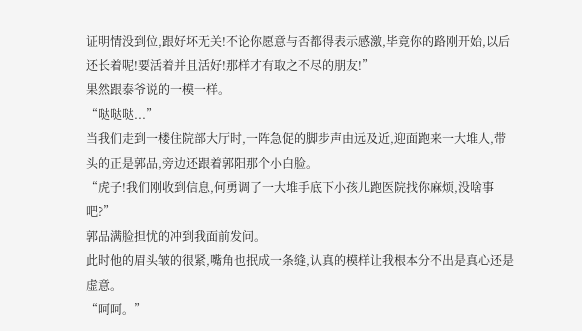证明情没到位,跟好坏无关!不论你愿意与否都得表示感激,毕竟你的路刚开始,以后还长着呢!要活着并且活好!那样才有取之不尽的朋友!”
果然跟泰爷说的一模一样。
“哒哒哒...”
当我们走到一楼住院部大厅时,一阵急促的脚步声由远及近,迎面跑来一大堆人,带头的正是郭品,旁边还跟着郭阳那个小白脸。
“虎子!我们刚收到信息,何勇调了一大堆手底下小孩儿跑医院找你麻烦,没啥事吧?”
郭品满脸担忧的冲到我面前发问。
此时他的眉头皱的很紧,嘴角也抿成一条缝,认真的模样让我根本分不出是真心还是虚意。
“呵呵。”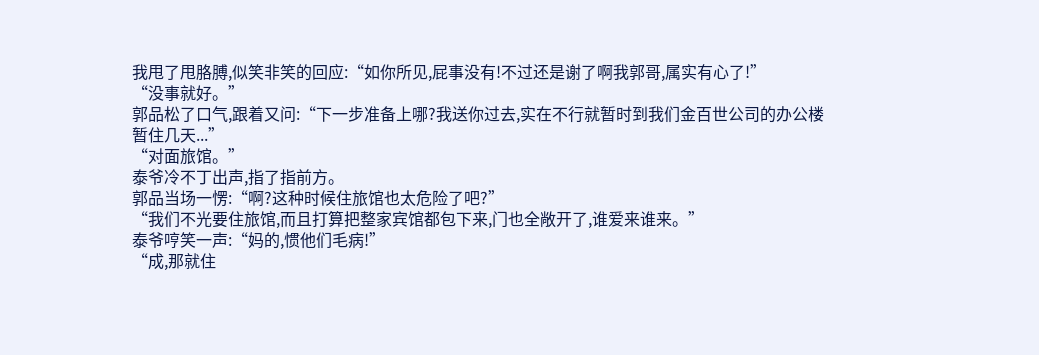我甩了甩胳膊,似笑非笑的回应:“如你所见,屁事没有!不过还是谢了啊我郭哥,属实有心了!”
“没事就好。”
郭品松了口气,跟着又问:“下一步准备上哪?我送你过去,实在不行就暂时到我们金百世公司的办公楼暂住几天...”
“对面旅馆。”
泰爷冷不丁出声,指了指前方。
郭品当场一愣:“啊?这种时候住旅馆也太危险了吧?”
“我们不光要住旅馆,而且打算把整家宾馆都包下来,门也全敞开了,谁爱来谁来。”
泰爷哼笑一声:“妈的,惯他们毛病!”
“成,那就住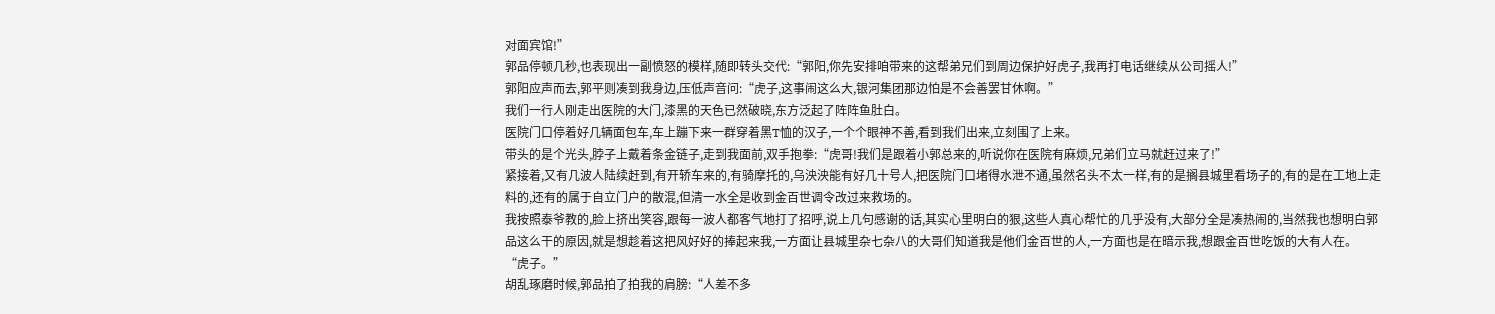对面宾馆!”
郭品停顿几秒,也表现出一副愤怒的模样,随即转头交代:“郭阳,你先安排咱带来的这帮弟兄们到周边保护好虎子,我再打电话继续从公司摇人!”
郭阳应声而去,郭平则凑到我身边,压低声音问:“虎子,这事闹这么大,银河集团那边怕是不会善罢甘休啊。”
我们一行人刚走出医院的大门,漆黑的天色已然破晓,东方泛起了阵阵鱼肚白。
医院门口停着好几辆面包车,车上蹦下来一群穿着黑T恤的汉子,一个个眼神不善,看到我们出来,立刻围了上来。
带头的是个光头,脖子上戴着条金链子,走到我面前,双手抱拳:“虎哥!我们是跟着小郭总来的,听说你在医院有麻烦,兄弟们立马就赶过来了!”
紧接着,又有几波人陆续赶到,有开轿车来的,有骑摩托的,乌泱泱能有好几十号人,把医院门口堵得水泄不通,虽然名头不太一样,有的是搁县城里看场子的,有的是在工地上走料的,还有的属于自立门户的散混,但清一水全是收到金百世调令改过来救场的。
我按照泰爷教的,脸上挤出笑容,跟每一波人都客气地打了招呼,说上几句感谢的话,其实心里明白的狠,这些人真心帮忙的几乎没有,大部分全是凑热闹的,当然我也想明白郭品这么干的原因,就是想趁着这把风好好的捧起来我,一方面让县城里杂七杂八的大哥们知道我是他们金百世的人,一方面也是在暗示我,想跟金百世吃饭的大有人在。
“虎子。”
胡乱琢磨时候,郭品拍了拍我的肩膀:“人差不多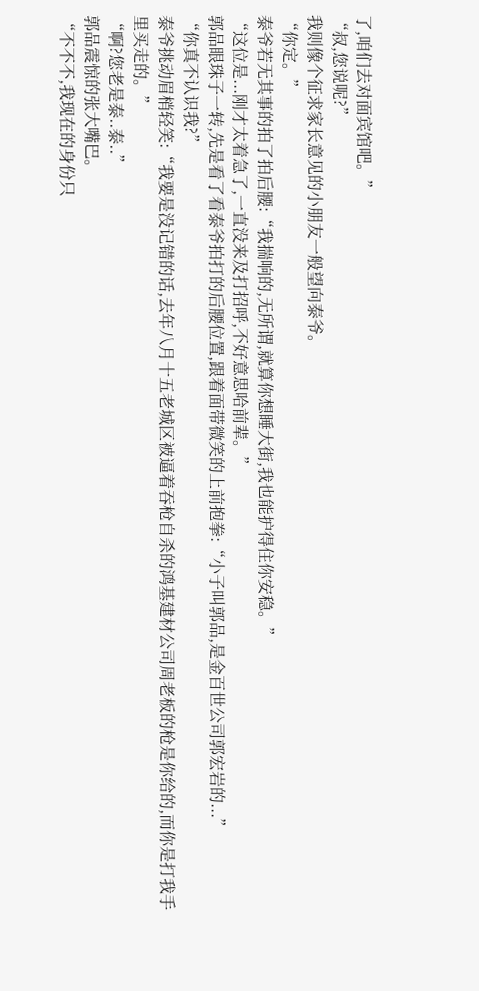了,咱们去对面宾馆吧。”
“叔,您说呢?”
我则像个征求家长意见的小朋友一般望向泰爷。
“你定。”
泰爷若无其事的拍了拍后腰:“我揣响的,无所谓,就算你想睡大街,我也能护得住你安稳。”
“这位是...刚才太着急了,一直没来及打招呼,不好意思哈前辈。”
郭品眼珠子一转,先是看了看泰爷拍打的后腰位置,跟着面带微笑的上前抱拳:“小子叫郭品,是金百世公司郭宏岩的...”
“你真不认识我?”
泰爷挑动眉梢轻笑:“我要是没记错的话,去年八月十五老城区被逼着吞枪自杀的鸿基建材公司周老板的枪是你给的,而你是打我手里买走的。”
“啊?您老是泰..泰..”
郭品震惊的张大嘴巴。
“不不不,我现在的身份只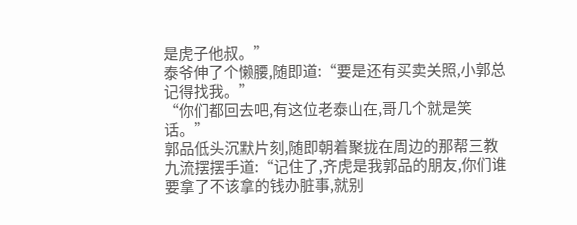是虎子他叔。”
泰爷伸了个懒腰,随即道:“要是还有买卖关照,小郭总记得找我。”
“你们都回去吧,有这位老泰山在,哥几个就是笑话。”
郭品低头沉默片刻,随即朝着聚拢在周边的那帮三教九流摆摆手道:“记住了,齐虎是我郭品的朋友,你们谁要拿了不该拿的钱办脏事,就别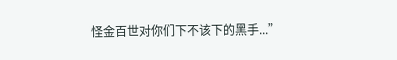怪金百世对你们下不该下的黑手...”